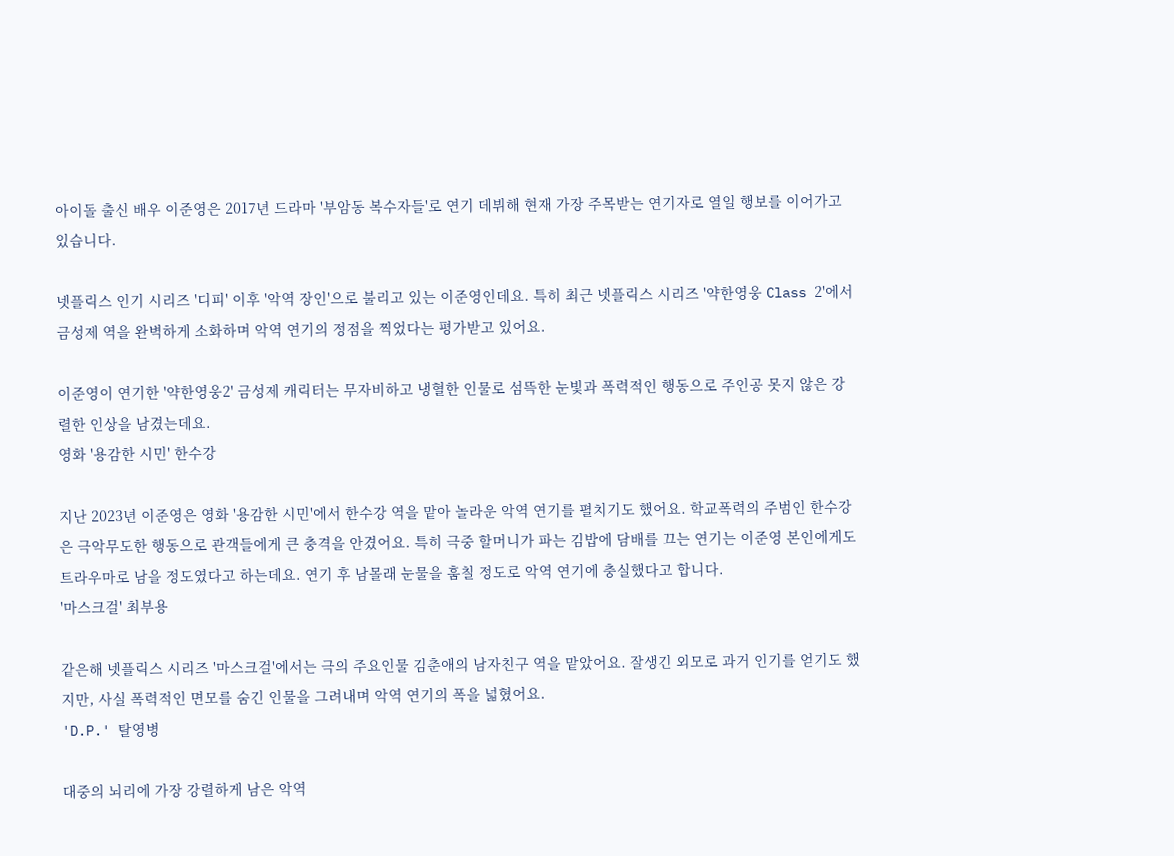아이돌 출신 배우 이준영은 2017년 드라마 '부암동 복수자들'로 연기 데뷔해 현재 가장 주목받는 연기자로 열일 행보를 이어가고 있습니다.

넷플릭스 인기 시리즈 '디피' 이후 '악역 장인'으로 불리고 있는 이준영인데요. 특히 최근 넷플릭스 시리즈 '약한영웅 Class 2'에서 금성제 역을 완벽하게 소화하며 악역 연기의 정점을 찍었다는 평가받고 있어요.

이준영이 연기한 '약한영웅2' 금성제 캐릭터는 무자비하고 냉혈한 인물로 섬뜩한 눈빛과 폭력적인 행동으로 주인공 못지 않은 강렬한 인상을 남겼는데요.
영화 '용감한 시민' 한수강

지난 2023년 이준영은 영화 '용감한 시민'에서 한수강 역을 맡아 놀라운 악역 연기를 펼치기도 했어요. 학교폭력의 주범인 한수강은 극악무도한 행동으로 관객들에게 큰 충격을 안겼어요. 특히 극중 할머니가 파는 김밥에 담배를 끄는 연기는 이준영 본인에게도 트라우마로 남을 정도였다고 하는데요. 연기 후 남몰래 눈물을 훔칠 정도로 악역 연기에 충실했다고 합니다.
'마스크걸' 최부용

같은해 넷플릭스 시리즈 '마스크걸'에서는 극의 주요인물 김춘애의 남자친구 역을 맡았어요. 잘생긴 외모로 과거 인기를 얻기도 했지만, 사실 폭력적인 면모를 숨긴 인물을 그려내며 악역 연기의 폭을 넓혔어요.
'D.P.' 탈영병

대중의 뇌리에 가장 강렬하게 남은 악역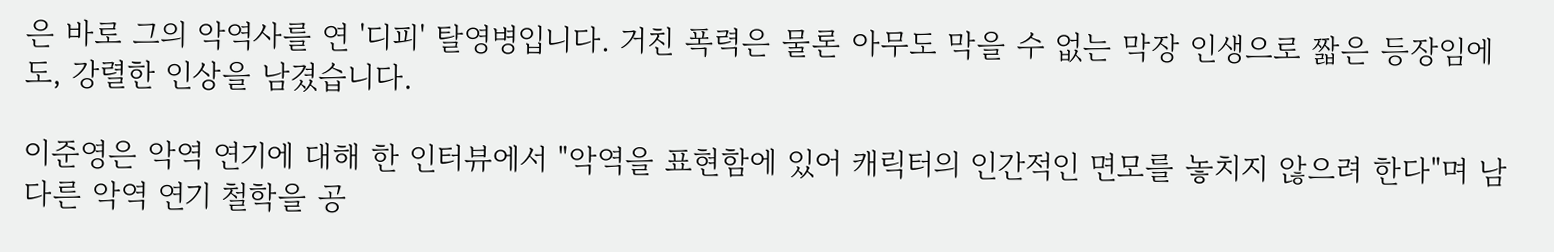은 바로 그의 악역사를 연 '디피' 탈영병입니다. 거친 폭력은 물론 아무도 막을 수 없는 막장 인생으로 짧은 등장임에도, 강렬한 인상을 남겼습니다.

이준영은 악역 연기에 대해 한 인터뷰에서 "악역을 표현함에 있어 캐릭터의 인간적인 면모를 놓치지 않으려 한다"며 남다른 악역 연기 철학을 공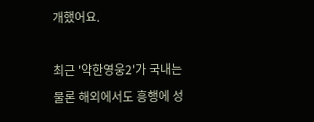개했어요.

최근 '약한영웅2'가 국내는 물론 해외에서도 흥행에 성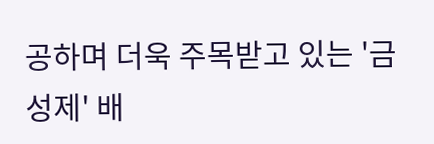공하며 더욱 주목받고 있는 '금성제' 배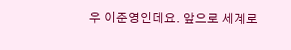우 이준영인데요. 앞으로 세계로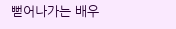뻗어나가는 배우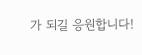가 되길 응원합니다!